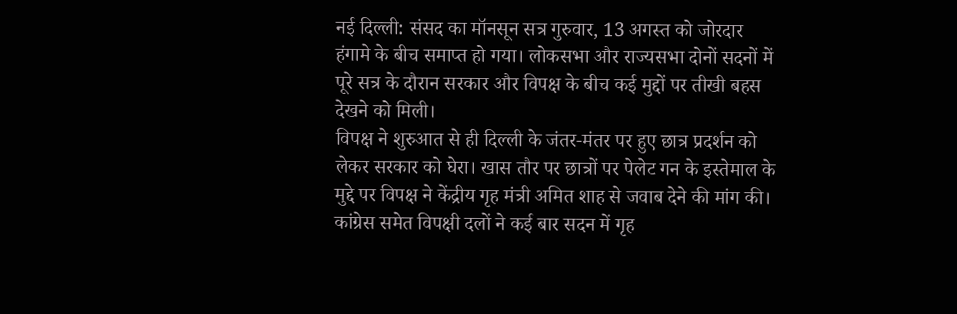नई दिल्ली: संसद का मॉनसून सत्र गुरुवार, 13 अगस्त को जोरदार हंगामे के बीच समाप्त हो गया। लोकसभा और राज्यसभा दोनों सदनों में पूरे सत्र के दौरान सरकार और विपक्ष के बीच कई मुद्दों पर तीखी बहस देखने को मिली।
विपक्ष ने शुरुआत से ही दिल्ली के जंतर-मंतर पर हुए छात्र प्रदर्शन को लेकर सरकार को घेरा। खास तौर पर छात्रों पर पेलेट गन के इस्तेमाल के मुद्दे पर विपक्ष ने केंद्रीय गृह मंत्री अमित शाह से जवाब देने की मांग की।
कांग्रेस समेत विपक्षी दलों ने कई बार सदन में गृह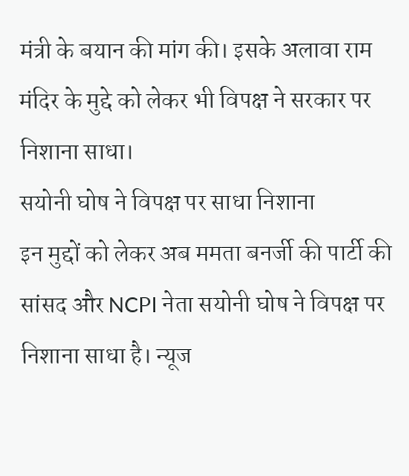मंत्री के बयान की मांग की। इसके अलावा राम मंदिर के मुद्दे को लेकर भी विपक्ष ने सरकार पर निशाना साधा।
सयोनी घोष ने विपक्ष पर साधा निशाना
इन मुद्दों को लेकर अब ममता बनर्जी की पार्टी की सांसद और NCPI नेता सयोनी घोष ने विपक्ष पर निशाना साधा है। न्यूज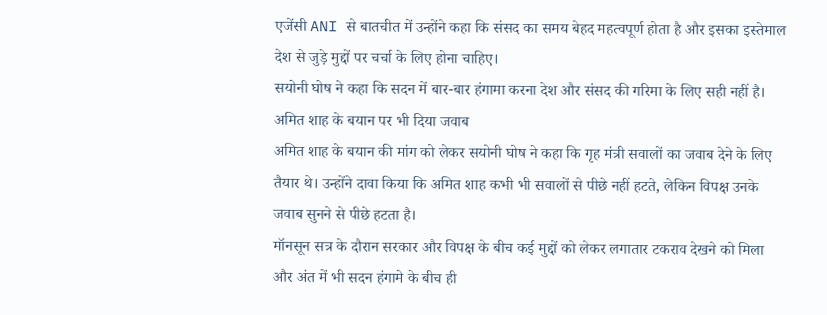एजेंसी ANI से बातचीत में उन्होंने कहा कि संसद का समय बेहद महत्वपूर्ण होता है और इसका इस्तेमाल देश से जुड़े मुद्दों पर चर्चा के लिए होना चाहिए।
सयोनी घोष ने कहा कि सदन में बार-बार हंगामा करना देश और संसद की गरिमा के लिए सही नहीं है।
अमित शाह के बयान पर भी दिया जवाब
अमित शाह के बयान की मांग को लेकर सयोनी घोष ने कहा कि गृह मंत्री सवालों का जवाब देने के लिए तैयार थे। उन्होंने दावा किया कि अमित शाह कभी भी सवालों से पीछे नहीं हटते, लेकिन विपक्ष उनके जवाब सुनने से पीछे हटता है।
मॉनसून सत्र के दौरान सरकार और विपक्ष के बीच कई मुद्दों को लेकर लगातार टकराव देखने को मिला और अंत में भी सदन हंगामे के बीच ही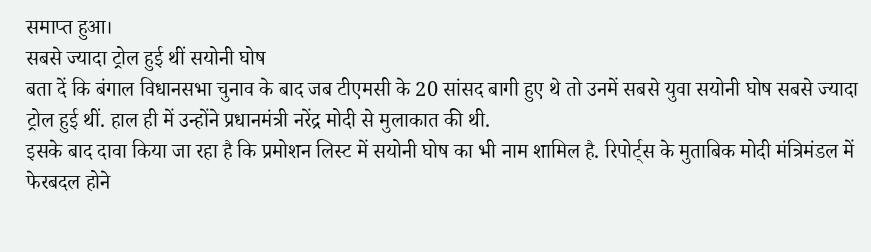समाप्त हुआ।
सबसे ज्यादा ट्रोल हुई थीं सयोनी घोष
बता दें कि बंगाल विधानसभा चुनाव के बाद जब टीएमसी के 20 सांसद बागी हुए थे तो उनमें सबसे युवा सयोनी घोष सबसे ज्यादा ट्रोल हुई थीं. हाल ही में उन्होंने प्रधानमंत्री नरेंद्र मोदी से मुलाकात की थी.
इसके बाद दावा किया जा रहा है कि प्रमोशन लिस्ट में सयोनी घोष का भी नाम शामिल है. रिपोर्ट्स के मुताबिक मोदी मंत्रिमंडल में फेरबदल होने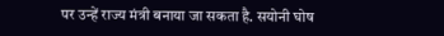पर उन्हें राज्य मंत्री बनाया जा सकता है. सयोनी घोष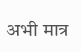अभी मात्र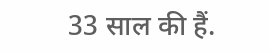33 साल की हैं.